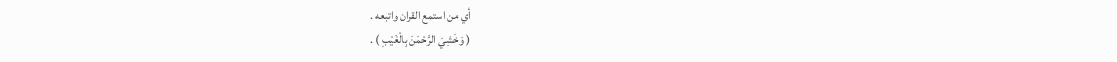أي من استمع القران واتبعه .
( وَخَشِيَ الرَّحْمَنَ بِالْغَيْبِ ) .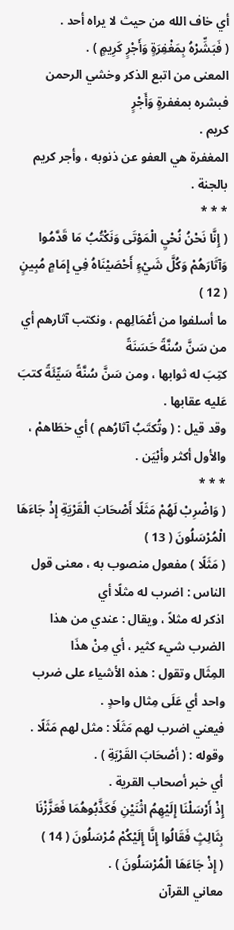أي خاف الله من حيث لا يراه أحد .
( فَبَشِّرْهُ بِمَغْفِرَةٍ وَأَجْرٍ كَرِيمٍ ) .
المعنى من اتبع الذكر وخشي الرحمن فبشره بمغفرةٍ وَأَجْرٍ
كريم .
المغفرة هي العفو عن ذنوبه ، وأجر كريم بالجنة .
* * *
( إِنَّا نَحْنُ نُحْيِ الْمَوْتَى وَنَكْتُبُ مَا قَدَّمُوا وَآثَارَهُمْ وَكُلَّ شَيْءٍ أَحْصَيْنَاهُ فِي إِمَامٍ مُبِينٍ ( 12 )
ما أسلفوا من أعْمَالِهم ، ونكتب آثارهم أي من سَنَّ سُنَّةً حَسَنَةً
كتِبَ له ثوابها ، ومن سَنَّ سُنَّةً سَيِّئَةً كتبَ عَليه عقابها .
وقد قيل : ( وتُكتَبُ آثارُهم ) أي خطَاهمْ ، والأول أكثر وأبْيَن .
* * *
( وَاضْرِبْ لَهُمْ مَثَلًا أَصْحَابَ الْقَرْيَةِ إِذْ جَاءَهَا الْمُرْسَلُونَ ( 13 )
( مَثَلًا ) مفعول منصوب به ، معنى قول الناس : اضرب له مثلًا أي
اذكر له مثلاً ، ويقال : عندي من هذا الضرب شيء كثير ، أي مِنْ هذَا
المِثَال وتقول : هذه الأشياء على ضرب واحد أي عَلَى مِثال واحدٍ .
فيعني اضرب لهم مَثَلًا : مثل لهم مَثَلًا .
وقوله : ( أصْحَابَ القَرْيَةِ ) .
أي خبر أصحاب القرية .
إِذْ أَرْسَلْنَا إِلَيْهِمُ اثْنَيْنِ فَكَذَّبُوهُمَا فَعَزَّزْنَا بِثَالِثٍ فَقَالُوا إِنَّا إِلَيْكُمْ مُرْسَلُونَ ( 14 )
( إِذْ جَاءَهَا الْمُرْسَلُونَ ) .
معاني القرآن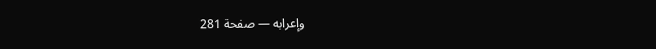وإعرابه — صفحة 281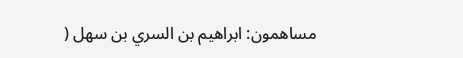مساهمون: ابراهيم بن السري بن سهل (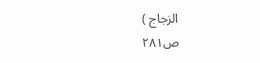الزجاج )
ص٢٨١